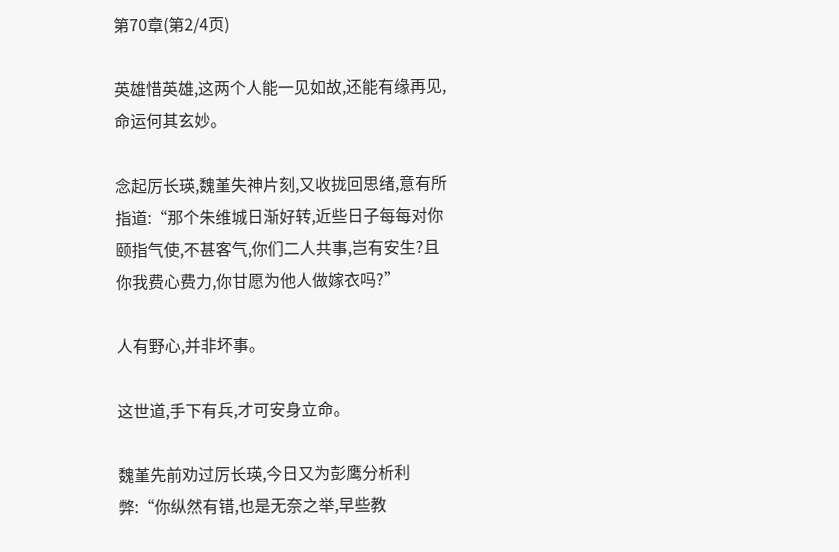第70章(第2/4页)

英雄惜英雄,这两个人能一见如故,还能有缘再见,命运何其玄妙。

念起厉长瑛,魏堇失神片刻,又收拢回思绪,意有所指道:“那个朱维城日渐好转,近些日子每每对你颐指气使,不甚客气,你们二人共事,岂有安生?且你我费心费力,你甘愿为他人做嫁衣吗?”

人有野心,并非坏事。

这世道,手下有兵,才可安身立命。

魏堇先前劝过厉长瑛,今日又为彭鹰分析利弊:“你纵然有错,也是无奈之举,早些教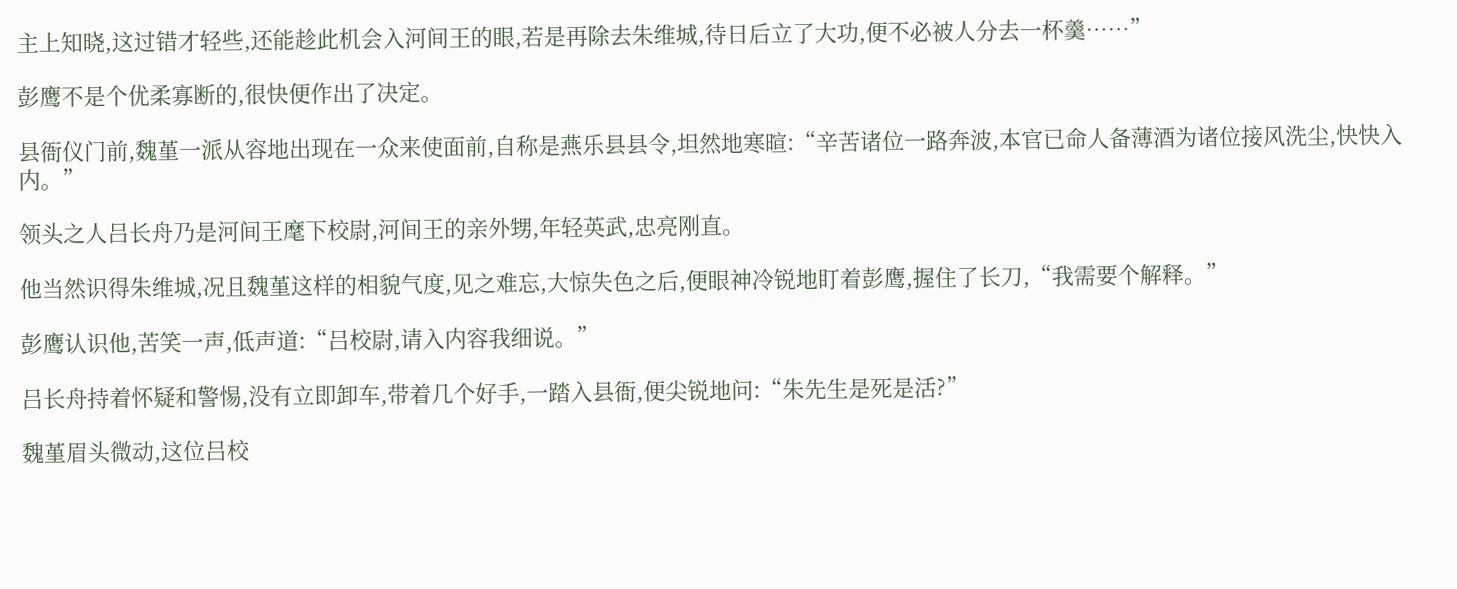主上知晓,这过错才轻些,还能趁此机会入河间王的眼,若是再除去朱维城,待日后立了大功,便不必被人分去一杯羹……”

彭鹰不是个优柔寡断的,很快便作出了决定。

县衙仪门前,魏堇一派从容地出现在一众来使面前,自称是燕乐县县令,坦然地寒暄:“辛苦诸位一路奔波,本官已命人备薄酒为诸位接风洗尘,快快入内。”

领头之人吕长舟乃是河间王麾下校尉,河间王的亲外甥,年轻英武,忠亮刚直。

他当然识得朱维城,况且魏堇这样的相貌气度,见之难忘,大惊失色之后,便眼神冷锐地盯着彭鹰,握住了长刀,“我需要个解释。”

彭鹰认识他,苦笑一声,低声道:“吕校尉,请入内容我细说。”

吕长舟持着怀疑和警惕,没有立即卸车,带着几个好手,一踏入县衙,便尖锐地问:“朱先生是死是活?”

魏堇眉头微动,这位吕校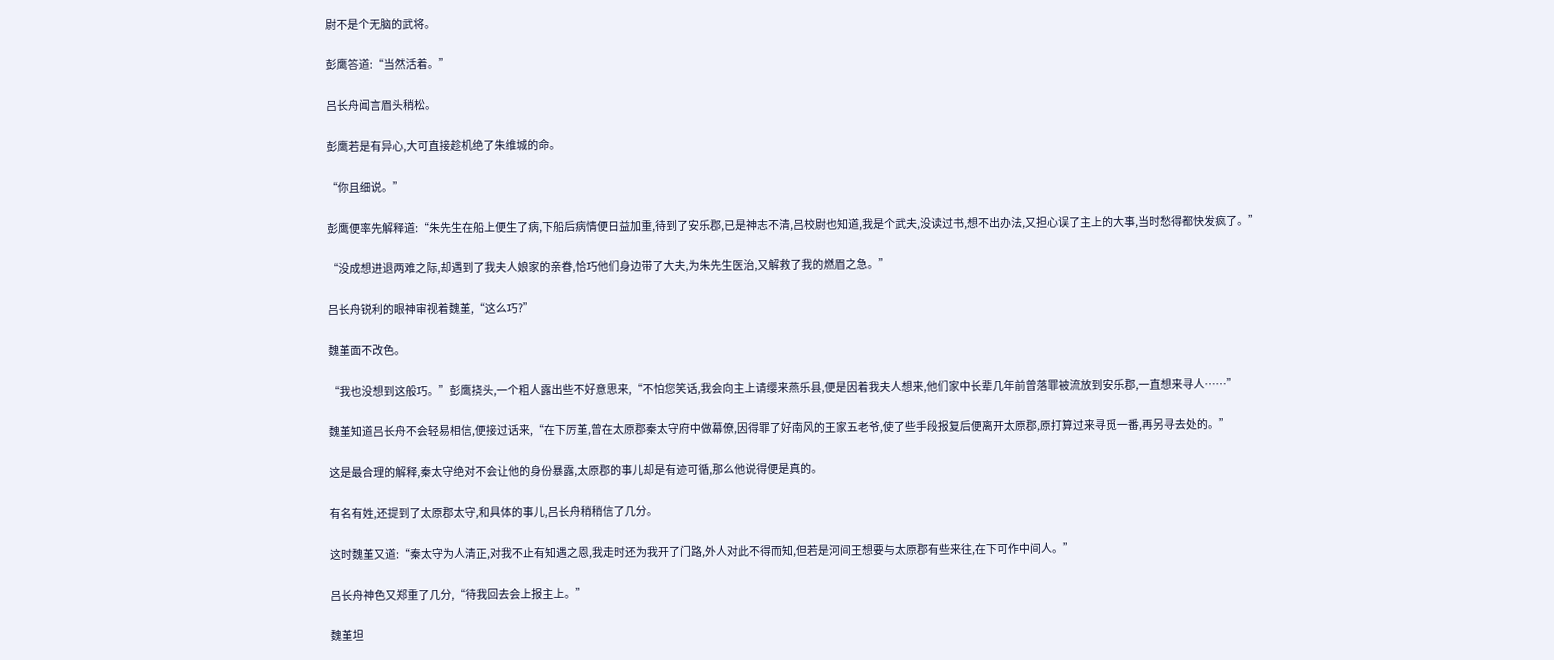尉不是个无脑的武将。

彭鹰答道:“当然活着。”

吕长舟闻言眉头稍松。

彭鹰若是有异心,大可直接趁机绝了朱维城的命。

“你且细说。”

彭鹰便率先解释道:“朱先生在船上便生了病,下船后病情便日益加重,待到了安乐郡,已是神志不清,吕校尉也知道,我是个武夫,没读过书,想不出办法,又担心误了主上的大事,当时愁得都快发疯了。”

“没成想进退两难之际,却遇到了我夫人娘家的亲眷,恰巧他们身边带了大夫,为朱先生医治,又解救了我的燃眉之急。”

吕长舟锐利的眼神审视着魏堇,“这么巧?”

魏堇面不改色。

“我也没想到这般巧。”彭鹰挠头,一个粗人露出些不好意思来,“不怕您笑话,我会向主上请缨来燕乐县,便是因着我夫人想来,他们家中长辈几年前曾落罪被流放到安乐郡,一直想来寻人……”

魏堇知道吕长舟不会轻易相信,便接过话来,“在下厉堇,曾在太原郡秦太守府中做幕僚,因得罪了好南风的王家五老爷,使了些手段报复后便离开太原郡,原打算过来寻觅一番,再另寻去处的。”

这是最合理的解释,秦太守绝对不会让他的身份暴露,太原郡的事儿却是有迹可循,那么他说得便是真的。

有名有姓,还提到了太原郡太守,和具体的事儿,吕长舟稍稍信了几分。

这时魏堇又道:“秦太守为人清正,对我不止有知遇之恩,我走时还为我开了门路,外人对此不得而知,但若是河间王想要与太原郡有些来往,在下可作中间人。”

吕长舟神色又郑重了几分,“待我回去会上报主上。”

魏堇坦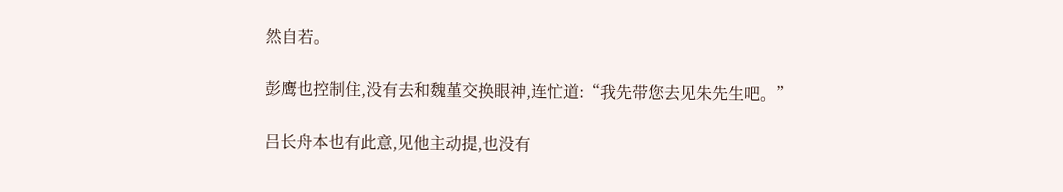然自若。

彭鹰也控制住,没有去和魏堇交换眼神,连忙道:“我先带您去见朱先生吧。”

吕长舟本也有此意,见他主动提,也没有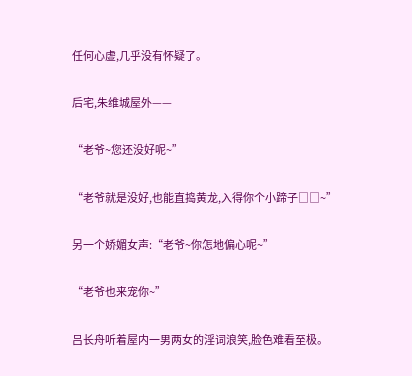任何心虚,几乎没有怀疑了。

后宅,朱维城屋外——

“老爷~您还没好呢~”

“老爷就是没好,也能直捣黄龙,入得你个小蹄子□□~”

另一个娇媚女声:“老爷~你怎地偏心呢~”

“老爷也来宠你~”

吕长舟听着屋内一男两女的淫词浪笑,脸色难看至极。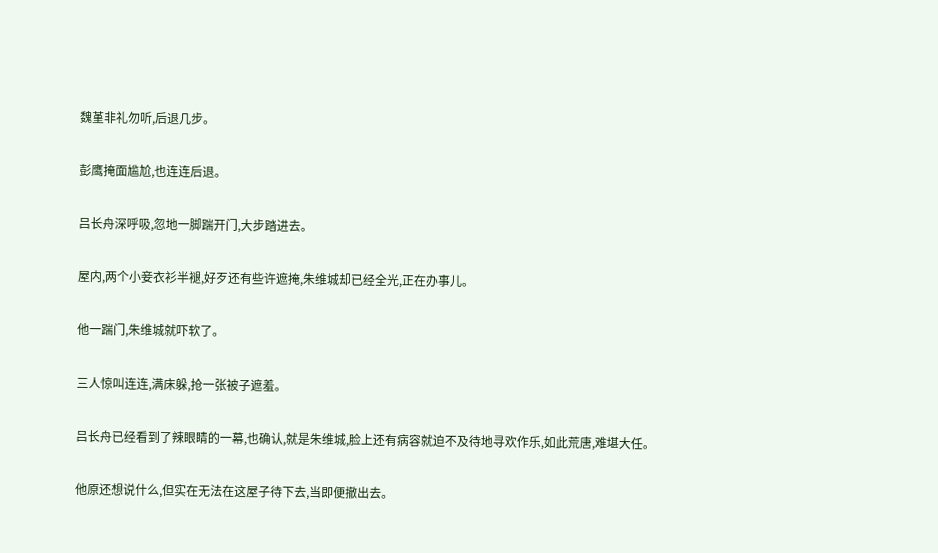魏堇非礼勿听,后退几步。

彭鹰掩面尴尬,也连连后退。

吕长舟深呼吸,忽地一脚踹开门,大步踏进去。

屋内,两个小妾衣衫半褪,好歹还有些许遮掩,朱维城却已经全光,正在办事儿。

他一踹门,朱维城就吓软了。

三人惊叫连连,满床躲,抢一张被子遮羞。

吕长舟已经看到了辣眼睛的一幕,也确认,就是朱维城,脸上还有病容就迫不及待地寻欢作乐,如此荒唐,难堪大任。

他原还想说什么,但实在无法在这屋子待下去,当即便撤出去。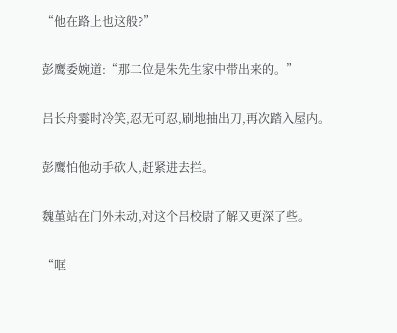“他在路上也这般?”

彭鹰委婉道:“那二位是朱先生家中带出来的。”

吕长舟霎时冷笑,忍无可忍,刷地抽出刀,再次踏入屋内。

彭鹰怕他动手砍人,赶紧进去拦。

魏堇站在门外未动,对这个吕校尉了解又更深了些。

“哐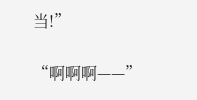当!”

“啊啊啊——”